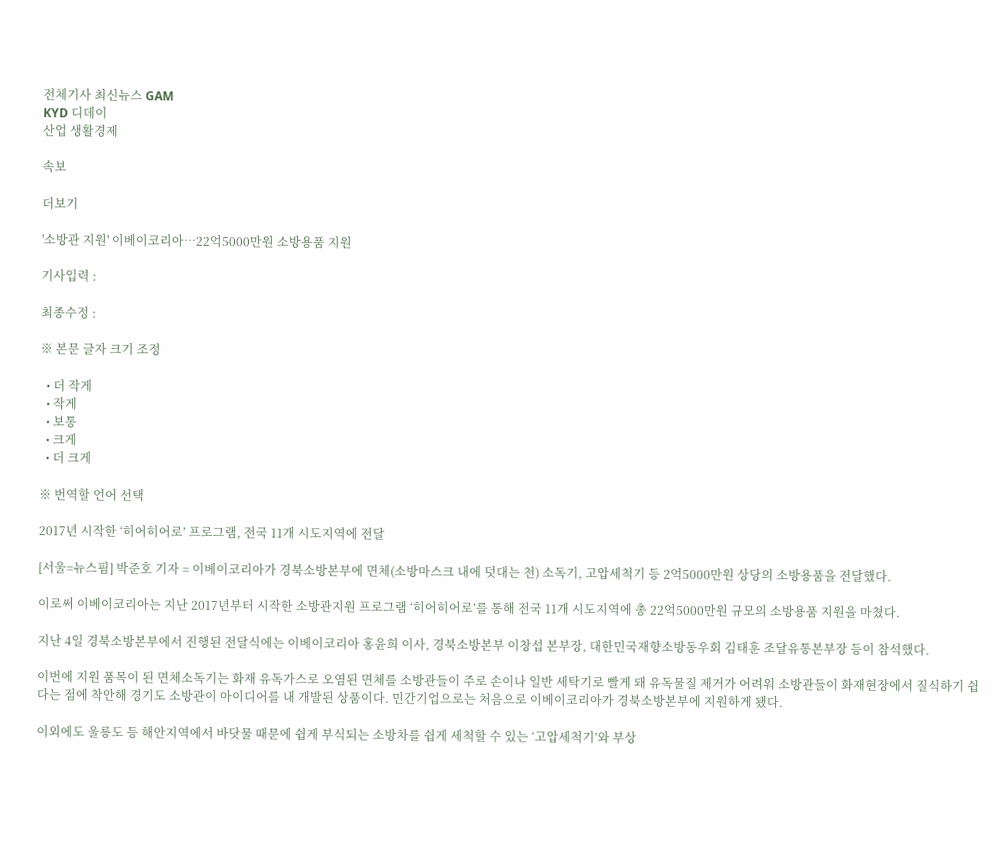전체기사 최신뉴스 GAM
KYD 디데이
산업 생활경제

속보

더보기

'소방관 지원' 이베이코리아…22억5000만원 소방용품 지원

기사입력 :

최종수정 :

※ 본문 글자 크기 조정

  • 더 작게
  • 작게
  • 보통
  • 크게
  • 더 크게

※ 번역할 언어 선택

2017년 시작한 ‘히어히어로’ 프로그램, 전국 11개 시도지역에 전달

[서울=뉴스핌] 박준호 기자 = 이베이코리아가 경북소방본부에 면체(소방마스크 내에 덧대는 천) 소독기, 고압세척기 등 2억5000만원 상당의 소방용품을 전달했다.

이로써 이베이코리아는 지난 2017년부터 시작한 소방관지원 프로그램 ‘히어히어로’를 통해 전국 11개 시도지역에 총 22억5000만원 규모의 소방용품 지원을 마쳤다.

지난 4일 경북소방본부에서 진행된 전달식에는 이베이코리아 홍윤희 이사, 경북소방본부 이창섭 본부장, 대한민국재향소방동우회 김태훈 조달유통본부장 등이 참석했다.

이번에 지원 품목이 된 면체소독기는 화재 유독가스로 오염된 면체를 소방관들이 주로 손이나 일반 세탁기로 빨게 돼 유독물질 제거가 어려워 소방관들이 화재현장에서 질식하기 쉽다는 점에 착안해 경기도 소방관이 아이디어를 내 개발된 상품이다. 민간기업으로는 처음으로 이베이코리아가 경북소방본부에 지원하게 됐다.

이외에도 울릉도 등 해안지역에서 바닷물 때문에 쉽게 부식되는 소방차를 쉽게 세척할 수 있는 ‘고압세척기’와 부상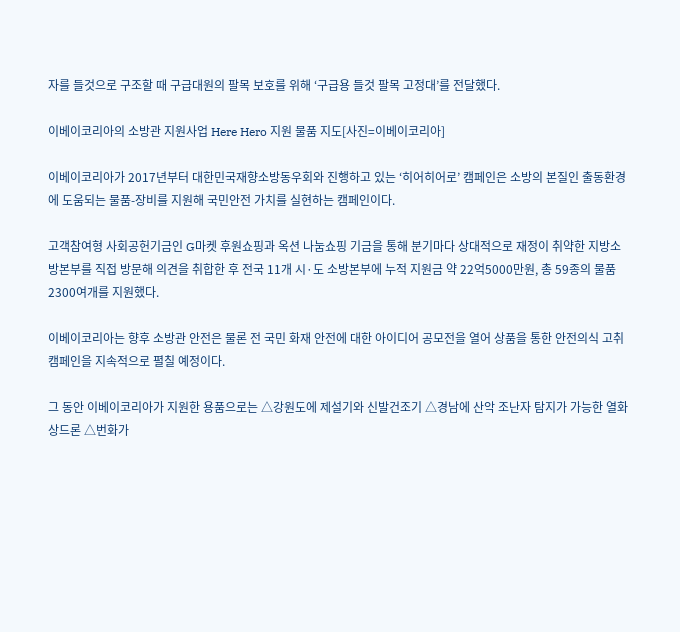자를 들것으로 구조할 때 구급대원의 팔목 보호를 위해 ‘구급용 들것 팔목 고정대’를 전달했다.

이베이코리아의 소방관 지원사업 Here Hero 지원 물품 지도[사진=이베이코리아]

이베이코리아가 2017년부터 대한민국재향소방동우회와 진행하고 있는 ‘히어히어로’ 캠페인은 소방의 본질인 출동환경에 도움되는 물품-장비를 지원해 국민안전 가치를 실현하는 캠페인이다.

고객참여형 사회공헌기금인 G마켓 후원쇼핑과 옥션 나눔쇼핑 기금을 통해 분기마다 상대적으로 재정이 취약한 지방소방본부를 직접 방문해 의견을 취합한 후 전국 11개 시·도 소방본부에 누적 지원금 약 22억5000만원, 총 59종의 물품 2300여개를 지원했다.

이베이코리아는 향후 소방관 안전은 물론 전 국민 화재 안전에 대한 아이디어 공모전을 열어 상품을 통한 안전의식 고취 캠페인을 지속적으로 펼칠 예정이다.

그 동안 이베이코리아가 지원한 용품으로는 △강원도에 제설기와 신발건조기 △경남에 산악 조난자 탐지가 가능한 열화상드론 △번화가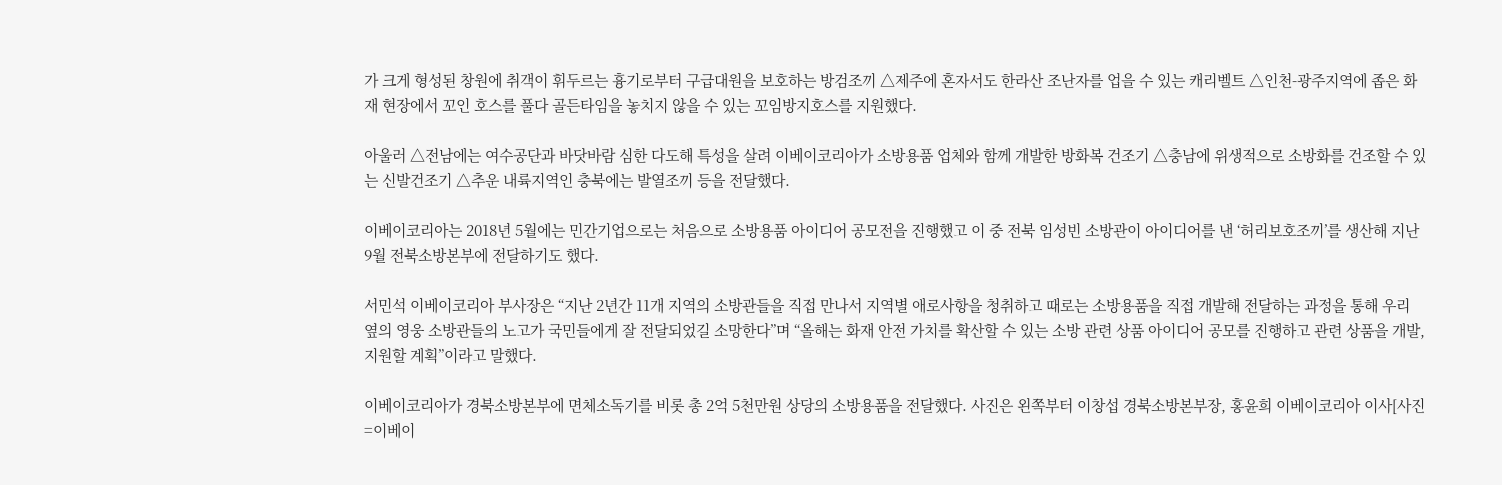가 크게 형성된 창원에 취객이 휘두르는 흉기로부터 구급대원을 보호하는 방검조끼 △제주에 혼자서도 한라산 조난자를 업을 수 있는 캐리벨트 △인천-광주지역에 좁은 화재 현장에서 꼬인 호스를 풀다 골든타임을 놓치지 않을 수 있는 꼬임방지호스를 지원했다.

아울러 △전남에는 여수공단과 바닷바람 심한 다도해 특성을 살려 이베이코리아가 소방용품 업체와 함께 개발한 방화복 건조기 △충남에 위생적으로 소방화를 건조할 수 있는 신발건조기 △추운 내륙지역인 충북에는 발열조끼 등을 전달했다.

이베이코리아는 2018년 5월에는 민간기업으로는 처음으로 소방용품 아이디어 공모전을 진행했고 이 중 전북 임성빈 소방관이 아이디어를 낸 ‘허리보호조끼’를 생산해 지난 9월 전북소방본부에 전달하기도 했다.

서민석 이베이코리아 부사장은 “지난 2년간 11개 지역의 소방관들을 직접 만나서 지역별 애로사항을 청취하고 때로는 소방용품을 직접 개발해 전달하는 과정을 통해 우리 옆의 영웅 소방관들의 노고가 국민들에게 잘 전달되었길 소망한다”며 “올해는 화재 안전 가치를 확산할 수 있는 소방 관련 상품 아이디어 공모를 진행하고 관련 상품을 개발, 지원할 계획”이라고 말했다.

이베이코리아가 경북소방본부에 면체소독기를 비롯 총 2억 5천만원 상당의 소방용품을 전달했다. 사진은 왼쪽부터 이창섭 경북소방본부장, 홍윤희 이베이코리아 이사[사진=이베이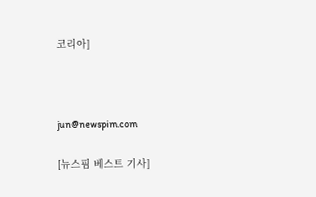코리아]



jun@newspim.com

[뉴스핌 베스트 기사]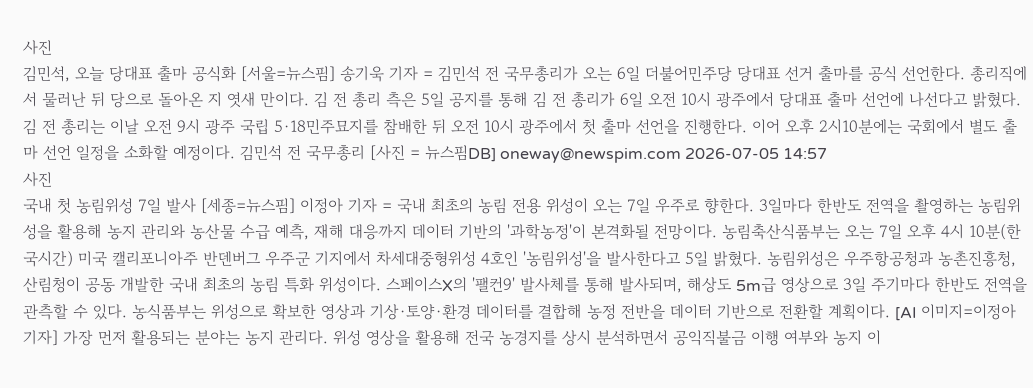사진
김민석, 오늘 당대표 출마 공식화 [서울=뉴스핌] 송기욱 기자 = 김민석 전 국무총리가 오는 6일 더불어민주당 당대표 선거 출마를 공식 선언한다. 총리직에서 물러난 뒤 당으로 돌아온 지 엿새 만이다. 김 전 총리 측은 5일 공지를 통해 김 전 총리가 6일 오전 10시 광주에서 당대표 출마 선언에 나선다고 밝혔다. 김 전 총리는 이날 오전 9시 광주 국립 5·18민주묘지를 참배한 뒤 오전 10시 광주에서 첫 출마 선언을 진행한다. 이어 오후 2시10분에는 국회에서 별도 출마 선언 일정을 소화할 예정이다. 김민석 전 국무총리 [사진 = 뉴스핌DB] oneway@newspim.com 2026-07-05 14:57
사진
국내 첫 농림위성 7일 발사 [세종=뉴스핌] 이정아 기자 = 국내 최초의 농림 전용 위성이 오는 7일 우주로 향한다. 3일마다 한반도 전역을 촬영하는 농림위성을 활용해 농지 관리와 농산물 수급 예측, 재해 대응까지 데이터 기반의 '과학농정'이 본격화될 전망이다. 농림축산식품부는 오는 7일 오후 4시 10분(한국시간) 미국 캘리포니아주 반덴버그 우주군 기지에서 차세대중형위성 4호인 '농림위성'을 발사한다고 5일 밝혔다. 농림위성은 우주항공청과 농촌진흥청, 산림청이 공동 개발한 국내 최초의 농림 특화 위성이다. 스페이스X의 '팰컨9' 발사체를 통해 발사되며, 해상도 5m급 영상으로 3일 주기마다 한반도 전역을 관측할 수 있다. 농식품부는 위성으로 확보한 영상과 기상·토양·환경 데이터를 결합해 농정 전반을 데이터 기반으로 전환할 계획이다. [AI 이미지=이정아 기자] 가장 먼저 활용되는 분야는 농지 관리다. 위성 영상을 활용해 전국 농경지를 상시 분석하면서 공익직불금 이행 여부와 농지 이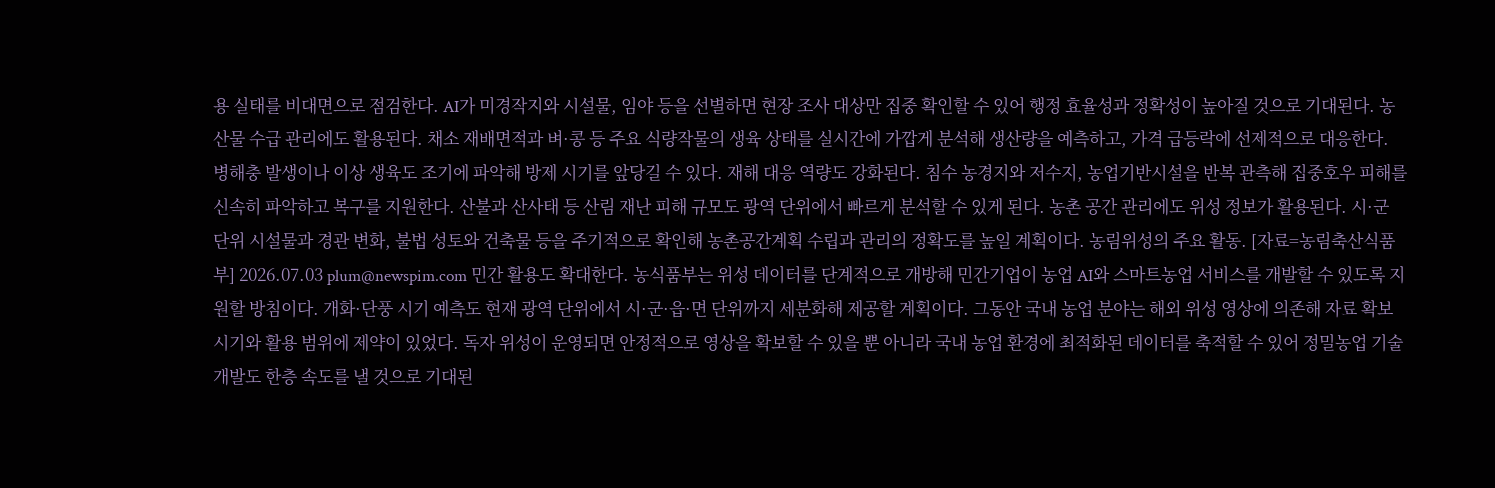용 실태를 비대면으로 점검한다. AI가 미경작지와 시설물, 임야 등을 선별하면 현장 조사 대상만 집중 확인할 수 있어 행정 효율성과 정확성이 높아질 것으로 기대된다. 농산물 수급 관리에도 활용된다. 채소 재배면적과 벼·콩 등 주요 식량작물의 생육 상태를 실시간에 가깝게 분석해 생산량을 예측하고, 가격 급등락에 선제적으로 대응한다. 병해충 발생이나 이상 생육도 조기에 파악해 방제 시기를 앞당길 수 있다. 재해 대응 역량도 강화된다. 침수 농경지와 저수지, 농업기반시설을 반복 관측해 집중호우 피해를 신속히 파악하고 복구를 지원한다. 산불과 산사태 등 산림 재난 피해 규모도 광역 단위에서 빠르게 분석할 수 있게 된다. 농촌 공간 관리에도 위성 정보가 활용된다. 시·군 단위 시설물과 경관 변화, 불법 성토와 건축물 등을 주기적으로 확인해 농촌공간계획 수립과 관리의 정확도를 높일 계획이다. 농림위성의 주요 활동. [자료=농림축산식품부] 2026.07.03 plum@newspim.com 민간 활용도 확대한다. 농식품부는 위성 데이터를 단계적으로 개방해 민간기업이 농업 AI와 스마트농업 서비스를 개발할 수 있도록 지원할 방침이다. 개화·단풍 시기 예측도 현재 광역 단위에서 시·군·읍·면 단위까지 세분화해 제공할 계획이다. 그동안 국내 농업 분야는 해외 위성 영상에 의존해 자료 확보 시기와 활용 범위에 제약이 있었다. 독자 위성이 운영되면 안정적으로 영상을 확보할 수 있을 뿐 아니라 국내 농업 환경에 최적화된 데이터를 축적할 수 있어 정밀농업 기술 개발도 한층 속도를 낼 것으로 기대된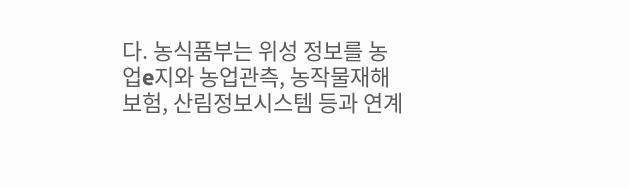다. 농식품부는 위성 정보를 농업e지와 농업관측, 농작물재해보험, 산림정보시스템 등과 연계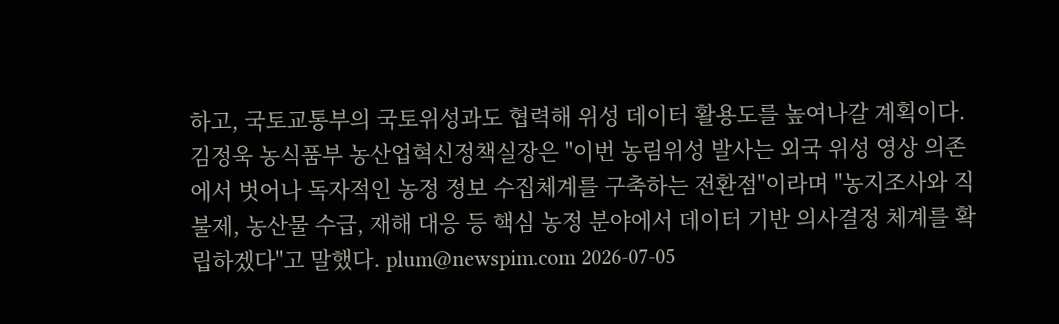하고, 국토교통부의 국토위성과도 협력해 위성 데이터 활용도를 높여나갈 계획이다. 김정욱 농식품부 농산업혁신정책실장은 "이번 농림위성 발사는 외국 위성 영상 의존에서 벗어나 독자적인 농정 정보 수집체계를 구축하는 전환점"이라며 "농지조사와 직불제, 농산물 수급, 재해 대응 등 핵심 농정 분야에서 데이터 기반 의사결정 체계를 확립하겠다"고 말했다. plum@newspim.com 2026-07-05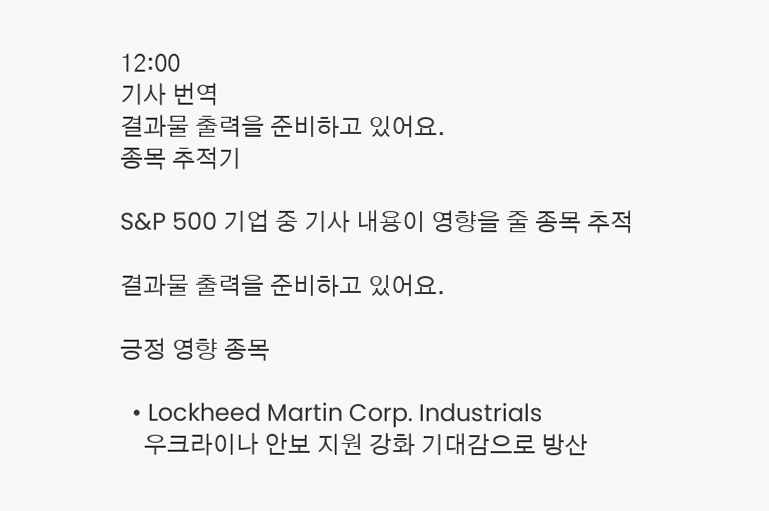12:00
기사 번역
결과물 출력을 준비하고 있어요.
종목 추적기

S&P 500 기업 중 기사 내용이 영향을 줄 종목 추적

결과물 출력을 준비하고 있어요.

긍정 영향 종목

  • Lockheed Martin Corp. Industrials
    우크라이나 안보 지원 강화 기대감으로 방산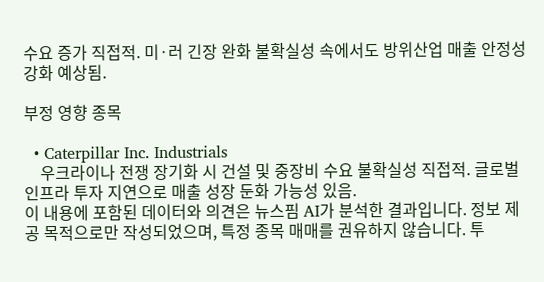수요 증가 직접적. 미·러 긴장 완화 불확실성 속에서도 방위산업 매출 안정성 강화 예상됨.

부정 영향 종목

  • Caterpillar Inc. Industrials
    우크라이나 전쟁 장기화 시 건설 및 중장비 수요 불확실성 직접적. 글로벌 인프라 투자 지연으로 매출 성장 둔화 가능성 있음.
이 내용에 포함된 데이터와 의견은 뉴스핌 AI가 분석한 결과입니다. 정보 제공 목적으로만 작성되었으며, 특정 종목 매매를 권유하지 않습니다. 투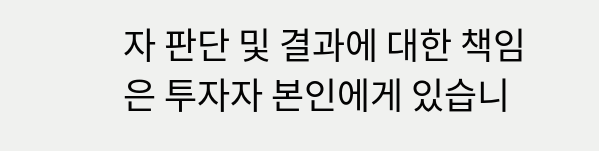자 판단 및 결과에 대한 책임은 투자자 본인에게 있습니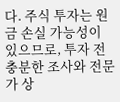다. 주식 투자는 원금 손실 가능성이 있으므로, 투자 전 충분한 조사와 전문가 상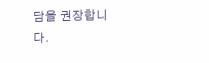담을 권장합니다.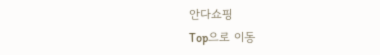안다쇼핑
Top으로 이동